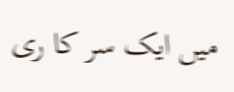میں ایک سر کا ری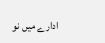ادارے میں نو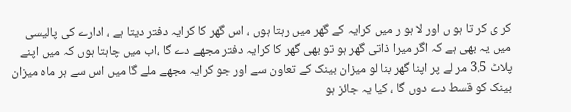کر ی کر تا ہو ں اور لا ہو ر میں کرایہ کے گھر میں رہتا ہوں ، اس گھر کا کرایہ دفتر دیتا ہے ، ادارے کی پالیسی میں یہ بھی ہے کہ اگر میرا ذاتی گھر ہو تو بھی گھر کا کرایہ دفتر مجھے دے گا ،اب میں چاہتا ہوں کہ میں اپنے پلاٹ 3.5 مر لے پر اپنا گھر بنا لو میزان بینک کے تعاون سے اور جو کرایہ مجھے ملے گا میں اس سے ہر ماہ میزان بینک کو قسط دے دوں گا ، کیا یہ جائز ہو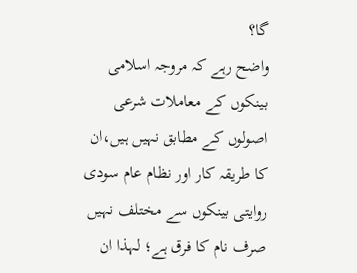گا؟
واضح رہے کہ مروجہ اسلامی بینکوں کے معاملات شرعی اصولوں کے مطابق نہیں ہیں،ان کا طریقہ کار اور نظام عام سودی روایتی بینکوں سے مختلف نہیں صرف نام کا فرق ہے؛ لہذا ان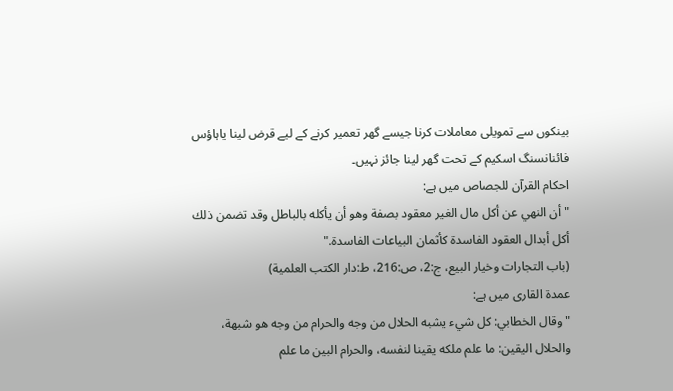بینکوں سے تمویلی معاملات کرنا جیسے گھر تعمیر کرنے کے لیے قرض لینا یاہاؤس فائنانسنگ اسکیم کے تحت گھر لینا جائز نہیں۔
احكام القرآن للجصاص ميں ہے:
" أن النهي عن أكل مال الغير معقود بصفة وهو أن يأكله بالباطل وقد تضمن ذلك أكل أبدال العقود الفاسدة كأثمان البياعات الفاسدة."
(باب التجارات وخيار البيع، ج:2، ص:216، ط:دار الكتب العلمية)
عمدة القاری ميں ہے:
"وقال الخطابي: كل شيء يشبه الحلال من وجه والحرام من وجه هو شبهة، والحلال اليقين: ما علم ملكه يقينا لنفسه، والحرام البين ما علم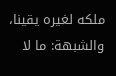ملكه لغيره يقينا، والشبهة: ما لا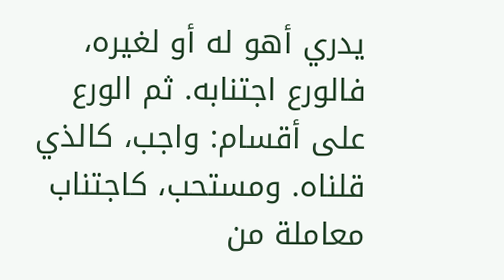يدري أهو له أو لغيره، فالورع اجتنابه. ثم الورع على أقسام: واجب، كالذي قلناه. ومستحب، كاجتناب معاملة من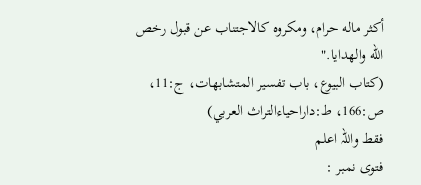أكثر ماله حرام، ومكروه كالاجتناب عن قبول رخص الله والهدايا."
(کتاب البیوع، باب تفسیر المتشابهات، ج:11، ص:166، ط:داراحیاءالتراث العربي)
فقط واللہ اعلم
فتوی نمبر :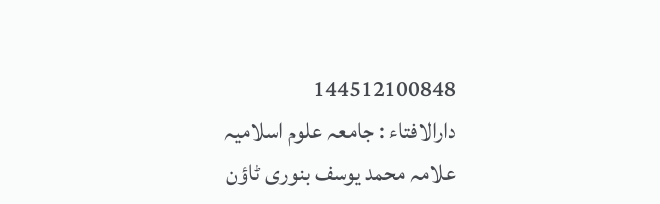144512100848
دارالافتاء : جامعہ علوم اسلامیہ علامہ محمد یوسف بنوری ٹاؤن